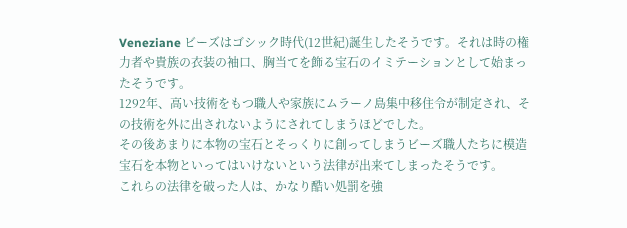Veneziane ビーズはゴシック時代(12世紀)誕生したそうです。それは時の権力者や貴族の衣装の袖口、胸当てを飾る宝石のイミテーションとして始まったそうです。
1292年、高い技術をもつ職人や家族にムラーノ島集中移住令が制定され、その技術を外に出されないようにされてしまうほどでした。
その後あまりに本物の宝石とそっくりに創ってしまうビーズ職人たちに模造宝石を本物といってはいけないという法律が出来てしまったそうです。
これらの法律を破った人は、かなり酷い処罰を強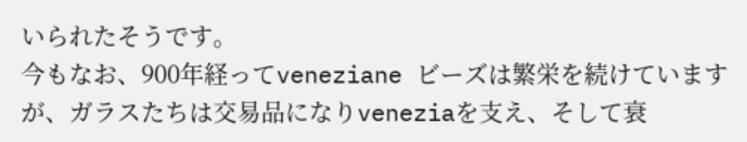いられたそうです。
今もなお、900年経ってveneziane ビーズは繁栄を続けていますが、ガラスたちは交易品になりveneziaを支え、そして衰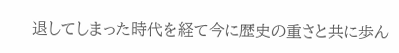退してしまった時代を経て今に歴史の重さと共に歩ん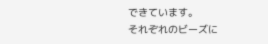できています。
それぞれのビーズに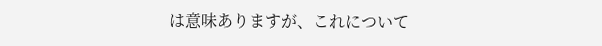は意味ありますが、これについて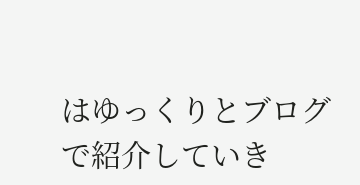はゆっくりとブログで紹介していき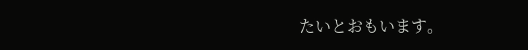たいとおもいます。